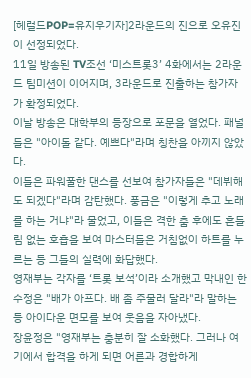[헤럴드POP=유지우기자]2라운드의 진으로 오유진이 선정되었다.
11일 방송된 TV조선 ‘미스트롯3’ 4화에서는 2라운드 팀미션이 이어지며, 3라운드로 진출하는 참가자가 확정되었다.
이날 방송은 대학부의 등장으로 포문을 열었다. 패널들은 "아이돌 같다. 예쁘다"라며 칭찬을 아끼지 않았다.
이들은 파워풀한 댄스를 선보여 참가자들은 "데뷔해도 되겠다"라며 감탄했다. 풍금은 "이렇게 추고 노래를 하는 거냐"라 물었고, 이들은 격한 춤 후에도 흔들림 없는 호흡을 보여 마스터들은 거침없이 하트를 누르는 등 그들의 실력에 화답했다.
영재부는 각자를 ‘트롯 보석’이라 소개했고 막내인 한수정은 "배가 아프다. 배 좀 주물러 달라"라 말하는 등 아이다운 면모를 보여 웃음을 자아냈다.
장윤정은 "영재부는 충분히 잘 소화했다. 그러나 여기에서 합격을 하게 되면 어른과 경합하게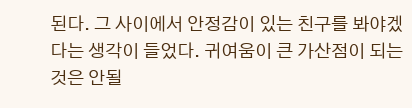된다. 그 사이에서 안정감이 있는 친구를 봐야겠다는 생각이 들었다. 귀여움이 큰 가산점이 되는 것은 안될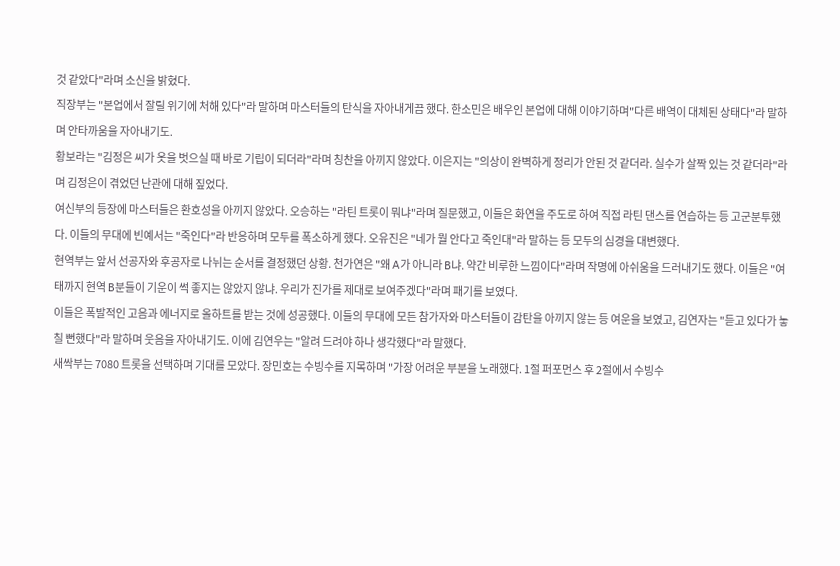것 같았다"라며 소신을 밝혔다.
직장부는 "본업에서 잘릴 위기에 처해 있다"라 말하며 마스터들의 탄식을 자아내게끔 했다. 한소민은 배우인 본업에 대해 이야기하며"다른 배역이 대체된 상태다"라 말하며 안타까움을 자아내기도.
황보라는 "김정은 씨가 옷을 벗으실 때 바로 기립이 되더라"라며 칭찬을 아끼지 않았다. 이은지는 "의상이 완벽하게 정리가 안된 것 같더라. 실수가 살짝 있는 것 같더라"라며 김정은이 겪었던 난관에 대해 짚었다.
여신부의 등장에 마스터들은 환호성을 아끼지 않았다. 오승하는 "라틴 트롯이 뭐냐"라며 질문했고, 이들은 화연을 주도로 하여 직접 라틴 댄스를 연습하는 등 고군분투했다. 이들의 무대에 빈예서는 "죽인다"라 반응하며 모두를 폭소하게 했다. 오유진은 "네가 뭘 안다고 죽인대"라 말하는 등 모두의 심경을 대변했다.
현역부는 앞서 선공자와 후공자로 나뉘는 순서를 결정했던 상황. 천가연은 "왜 A가 아니라 B냐. 약간 비루한 느낌이다"라며 작명에 아쉬움을 드러내기도 했다. 이들은 "여태까지 현역 B분들이 기운이 썩 좋지는 않았지 않냐. 우리가 진가를 제대로 보여주겠다"라며 패기를 보였다.
이들은 폭발적인 고음과 에너지로 올하트를 받는 것에 성공했다. 이들의 무대에 모든 참가자와 마스터들이 감탄을 아끼지 않는 등 여운을 보였고, 김연자는 "듣고 있다가 놓칠 뻔했다"라 말하며 웃음을 자아내기도. 이에 김연우는 "알려 드려야 하나 생각했다"라 말했다.
새싹부는 7080 트롯을 선택하며 기대를 모았다. 장민호는 수빙수를 지목하며 "가장 어려운 부분을 노래했다. 1절 퍼포먼스 후 2절에서 수빙수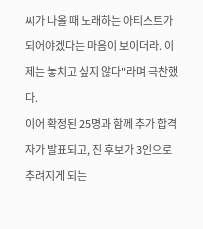씨가 나올 때 노래하는 아티스트가 되어야겠다는 마음이 보이더라. 이제는 놓치고 싶지 않다"라며 극찬했다.
이어 확정된 25명과 함께 추가 합격자가 발표되고, 진 후보가 3인으로 추려지게 되는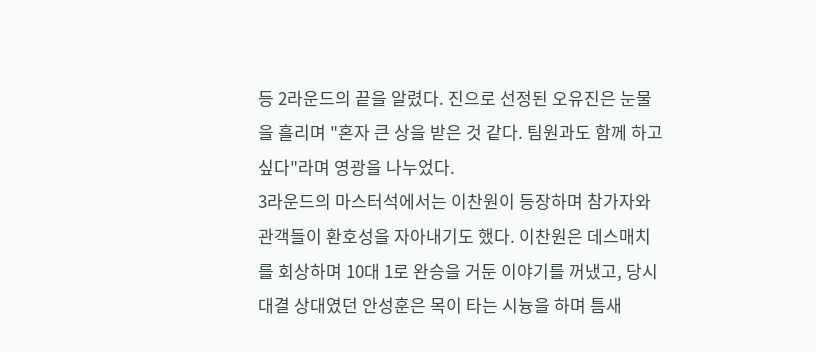등 2라운드의 끝을 알렸다. 진으로 선정된 오유진은 눈물을 흘리며 "혼자 큰 상을 받은 것 같다. 팀원과도 함께 하고 싶다"라며 영광을 나누었다.
3라운드의 마스터석에서는 이찬원이 등장하며 참가자와 관객들이 환호성을 자아내기도 했다. 이찬원은 데스매치를 회상하며 10대 1로 완승을 거둔 이야기를 꺼냈고, 당시 대결 상대였던 안성훈은 목이 타는 시늉을 하며 틈새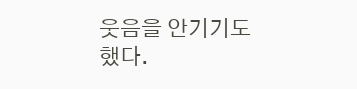웃음을 안기기도 했다.